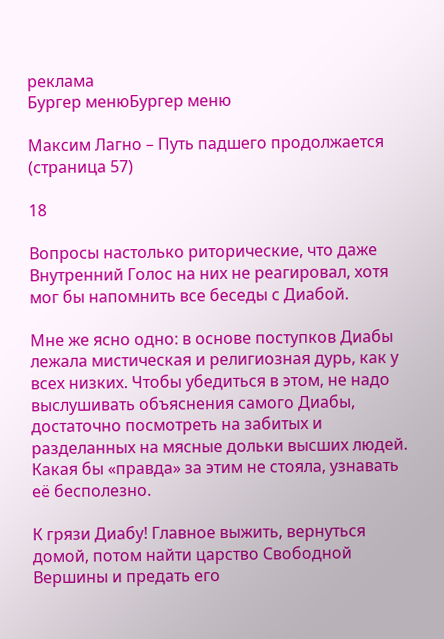реклама
Бургер менюБургер меню

Максим Лагно – Путь падшего продолжается (страница 57)

18

Вопросы настолько риторические, что даже Внутренний Голос на них не реагировал, хотя мог бы напомнить все беседы с Диабой.

Мне же ясно одно: в основе поступков Диабы лежала мистическая и религиозная дурь, как у всех низких. Чтобы убедиться в этом, не надо выслушивать объяснения самого Диабы, достаточно посмотреть на забитых и разделанных на мясные дольки высших людей. Какая бы «правда» за этим не стояла, узнавать её бесполезно.

К грязи Диабу! Главное выжить, вернуться домой, потом найти царство Свободной Вершины и предать его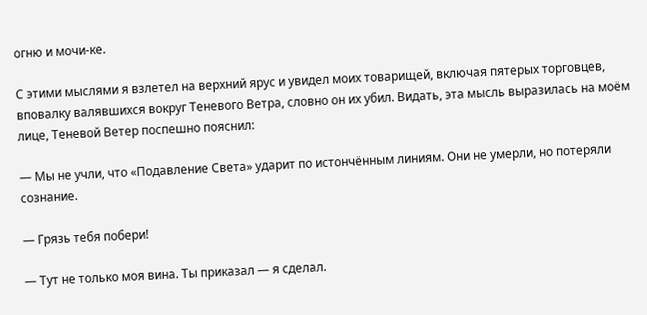огню и мочи-ке.

С этими мыслями я взлетел на верхний ярус и увидел моих товарищей, включая пятерых торговцев, вповалку валявшихся вокруг Теневого Ветра, словно он их убил. Видать, эта мысль выразилась на моём лице, Теневой Ветер поспешно пояснил:

— Мы не учли, что «Подавление Света» ударит по истончённым линиям. Они не умерли, но потеряли сознание.

— Грязь тебя побери!

— Тут не только моя вина. Ты приказал — я сделал.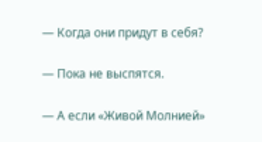— Когда они придут в себя?

— Пока не выспятся.

— А если «Живой Молнией»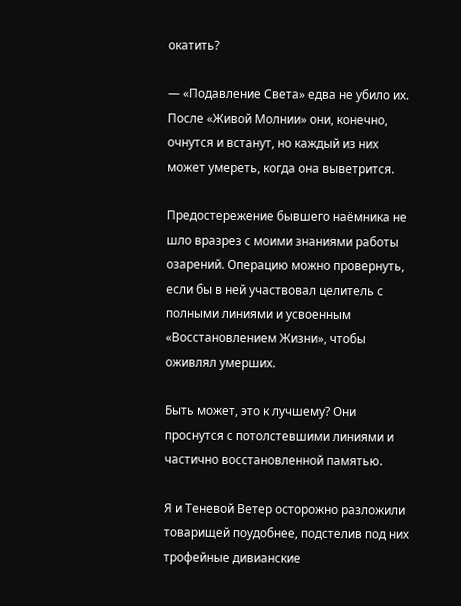окатить?

— «Подавление Света» едва не убило их. После «Живой Молнии» они, конечно, очнутся и встанут, но каждый из них может умереть, когда она выветрится.

Предостережение бывшего наёмника не шло вразрез с моими знаниями работы озарений. Операцию можно провернуть, если бы в ней участвовал целитель с полными линиями и усвоенным «Восстановлением Жизни», чтобы оживлял умерших.

Быть может, это к лучшему? Они проснутся с потолстевшими линиями и частично восстановленной памятью.

Я и Теневой Ветер осторожно разложили товарищей поудобнее, подстелив под них трофейные дивианские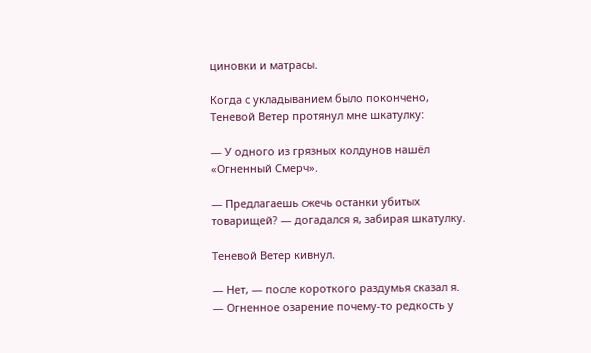циновки и матрасы.

Когда с укладыванием было покончено, Теневой Ветер протянул мне шкатулку:

— У одного из грязных колдунов нашёл «Огненный Смерч».

— Предлагаешь сжечь останки убитых товарищей? — догадался я, забирая шкатулку.

Теневой Ветер кивнул.

— Нет, — после короткого раздумья сказал я. — Огненное озарение почему-то редкость у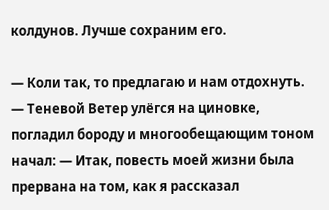колдунов. Лучше сохраним его.

— Коли так, то предлагаю и нам отдохнуть. — Теневой Ветер улёгся на циновке, погладил бороду и многообещающим тоном начал: — Итак, повесть моей жизни была прервана на том, как я рассказал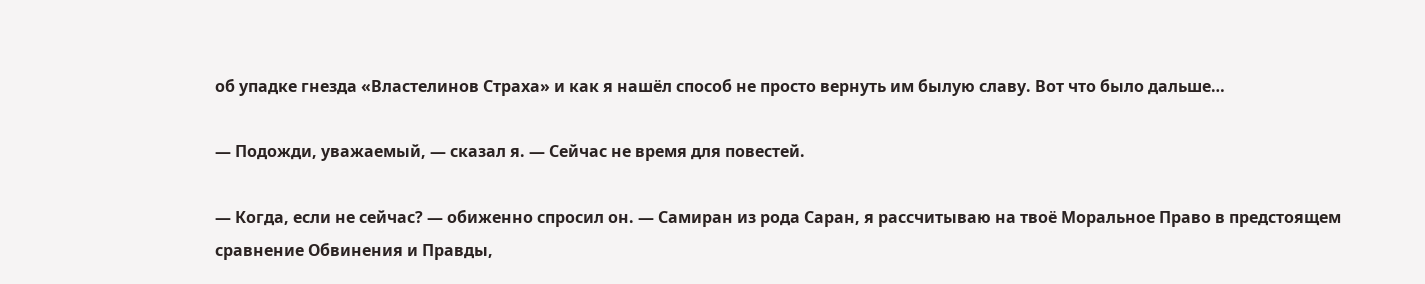об упадке гнезда «Властелинов Страха» и как я нашёл способ не просто вернуть им былую славу. Вот что было дальше…

— Подожди, уважаемый, — сказал я. — Сейчас не время для повестей.

— Когда, если не сейчас? — обиженно спросил он. — Самиран из рода Саран, я рассчитываю на твоё Моральное Право в предстоящем сравнение Обвинения и Правды,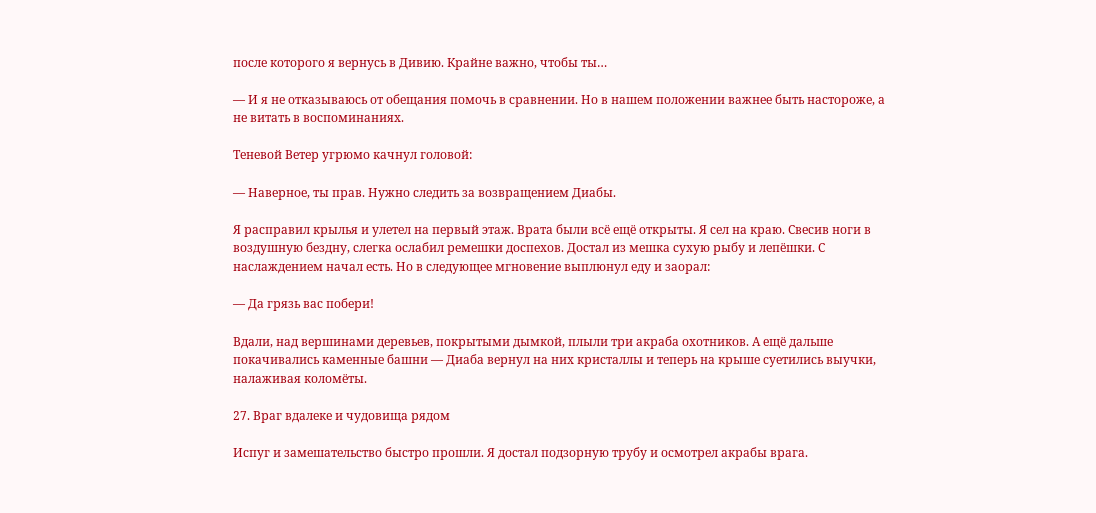после которого я вернусь в Дивию. Крайне важно, чтобы ты…

— И я не отказываюсь от обещания помочь в сравнении. Но в нашем положении важнее быть настороже, а не витать в воспоминаниях.

Теневой Ветер угрюмо качнул головой:

— Наверное, ты прав. Нужно следить за возвращением Диабы.

Я расправил крылья и улетел на первый этаж. Врата были всё ещё открыты. Я сел на краю. Свесив ноги в воздушную бездну, слегка ослабил ремешки доспехов. Достал из мешка сухую рыбу и лепёшки. С наслаждением начал есть. Но в следующее мгновение выплюнул еду и заорал:

— Да грязь вас побери!

Вдали, над вершинами деревьев, покрытыми дымкой, плыли три акраба охотников. А ещё дальше покачивались каменные башни — Диаба вернул на них кристаллы и теперь на крыше суетились выучки, налаживая коломёты.

27. Враг вдалеке и чудовища рядом

Испуг и замешательство быстро прошли. Я достал подзорную трубу и осмотрел акрабы врага.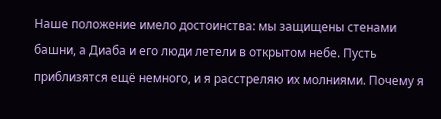Наше положение имело достоинства: мы защищены стенами башни, а Диаба и его люди летели в открытом небе. Пусть приблизятся ещё немного, и я расстреляю их молниями. Почему я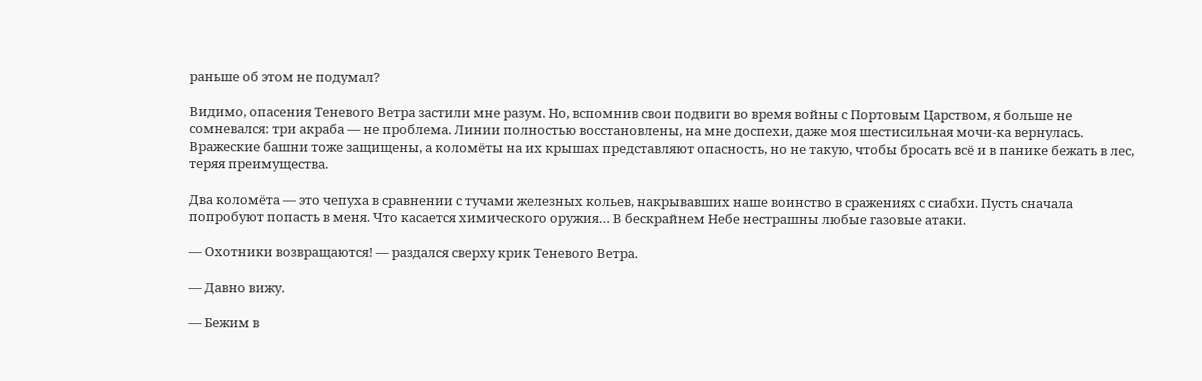раньше об этом не подумал?

Видимо, опасения Теневого Ветра застили мне разум. Но, вспомнив свои подвиги во время войны с Портовым Царством, я больше не сомневался: три акраба — не проблема. Линии полностью восстановлены, на мне доспехи, даже моя шестисильная мочи-ка вернулась. Вражеские башни тоже защищены, а коломёты на их крышах представляют опасность, но не такую, чтобы бросать всё и в панике бежать в лес, теряя преимущества.

Два коломёта — это чепуха в сравнении с тучами железных кольев, накрывавших наше воинство в сражениях с сиабхи. Пусть сначала попробуют попасть в меня. Что касается химического оружия… В бескрайнем Небе нестрашны любые газовые атаки.

— Охотники возвращаются! — раздался сверху крик Теневого Ветра.

— Давно вижу.

— Бежим в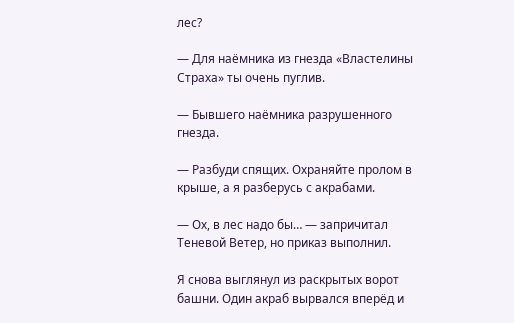лес?

— Для наёмника из гнезда «Властелины Страха» ты очень пуглив.

— Бывшего наёмника разрушенного гнезда.

— Разбуди спящих. Охраняйте пролом в крыше, а я разберусь с акрабами.

— Ох, в лес надо бы… — запричитал Теневой Ветер, но приказ выполнил.

Я снова выглянул из раскрытых ворот башни. Один акраб вырвался вперёд и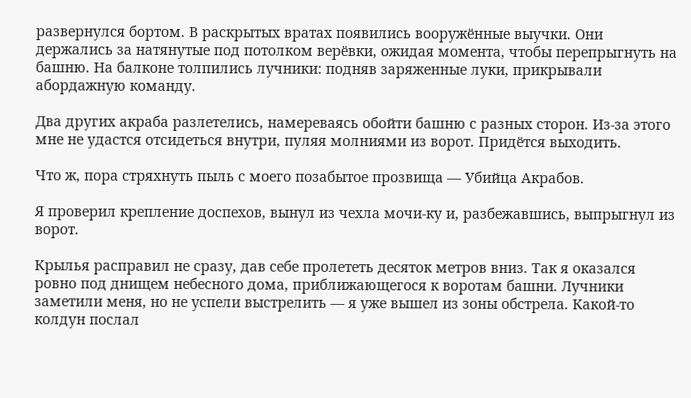развернулся бортом. В раскрытых вратах появились вооружённые выучки. Они держались за натянутые под потолком верёвки, ожидая момента, чтобы перепрыгнуть на башню. На балконе толпились лучники: подняв заряженные луки, прикрывали абордажную команду.

Два других акраба разлетелись, намереваясь обойти башню с разных сторон. Из-за этого мне не удастся отсидеться внутри, пуляя молниями из ворот. Придётся выходить.

Что ж, пора стряхнуть пыль с моего позабытое прозвища — Убийца Акрабов.

Я проверил крепление доспехов, вынул из чехла мочи-ку и, разбежавшись, выпрыгнул из ворот.

Крылья расправил не сразу, дав себе пролететь десяток метров вниз. Так я оказался ровно под днищем небесного дома, приближающегося к воротам башни. Лучники заметили меня, но не успели выстрелить — я уже вышел из зоны обстрела. Какой-то колдун послал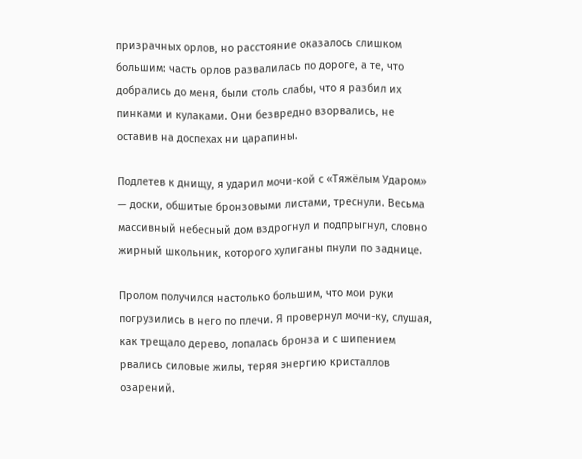призрачных орлов, но расстояние оказалось слишком большим: часть орлов развалилась по дороге, а те, что добрались до меня, были столь слабы, что я разбил их пинками и кулаками. Они безвредно взорвались, не оставив на доспехах ни царапины.

Подлетев к днищу, я ударил мочи-кой с «Тяжёлым Ударом» — доски, обшитые бронзовыми листами, треснули. Весьма массивный небесный дом вздрогнул и подпрыгнул, словно жирный школьник, которого хулиганы пнули по заднице.

Пролом получился настолько большим, что мои руки погрузились в него по плечи. Я провернул мочи-ку, слушая, как трещало дерево, лопалась бронза и с шипением рвались силовые жилы, теряя энергию кристаллов озарений.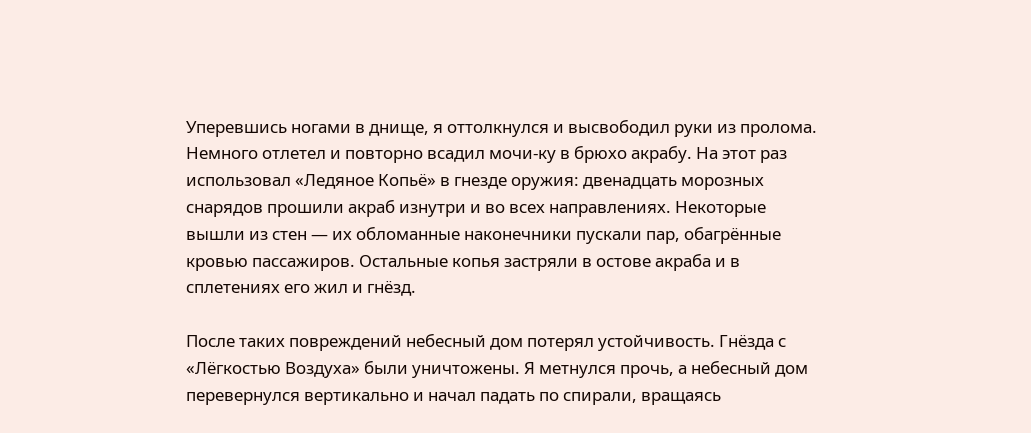Уперевшись ногами в днище, я оттолкнулся и высвободил руки из пролома. Немного отлетел и повторно всадил мочи-ку в брюхо акрабу. На этот раз использовал «Ледяное Копьё» в гнезде оружия: двенадцать морозных снарядов прошили акраб изнутри и во всех направлениях. Некоторые вышли из стен — их обломанные наконечники пускали пар, обагрённые кровью пассажиров. Остальные копья застряли в остове акраба и в сплетениях его жил и гнёзд.

После таких повреждений небесный дом потерял устойчивость. Гнёзда с «Лёгкостью Воздуха» были уничтожены. Я метнулся прочь, а небесный дом перевернулся вертикально и начал падать по спирали, вращаясь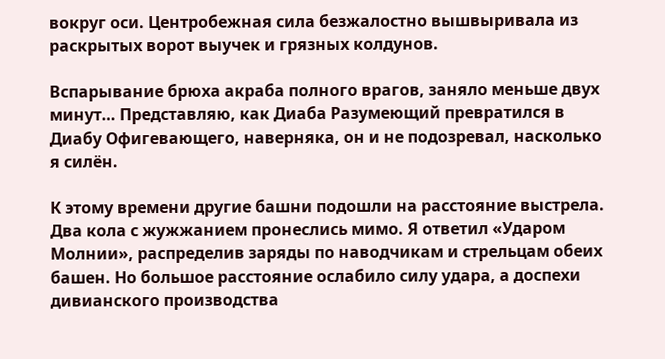вокруг оси. Центробежная сила безжалостно вышвыривала из раскрытых ворот выучек и грязных колдунов.

Вспарывание брюха акраба полного врагов, заняло меньше двух минут… Представляю, как Диаба Разумеющий превратился в Диабу Офигевающего, наверняка, он и не подозревал, насколько я силён.

К этому времени другие башни подошли на расстояние выстрела. Два кола с жужжанием пронеслись мимо. Я ответил «Ударом Молнии», распределив заряды по наводчикам и стрельцам обеих башен. Но большое расстояние ослабило силу удара, а доспехи дивианского производства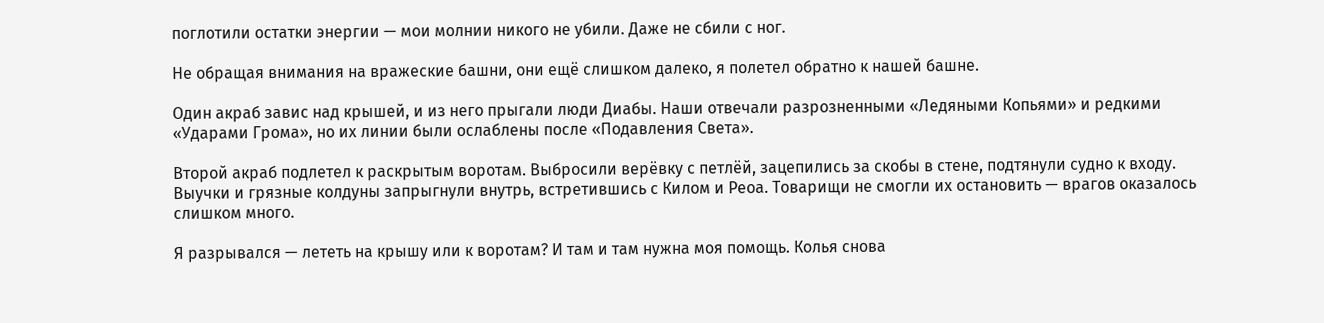поглотили остатки энергии — мои молнии никого не убили. Даже не сбили с ног.

Не обращая внимания на вражеские башни, они ещё слишком далеко, я полетел обратно к нашей башне.

Один акраб завис над крышей, и из него прыгали люди Диабы. Наши отвечали разрозненными «Ледяными Копьями» и редкими «Ударами Грома», но их линии были ослаблены после «Подавления Света».

Второй акраб подлетел к раскрытым воротам. Выбросили верёвку с петлёй, зацепились за скобы в стене, подтянули судно к входу. Выучки и грязные колдуны запрыгнули внутрь, встретившись с Килом и Реоа. Товарищи не смогли их остановить — врагов оказалось слишком много.

Я разрывался — лететь на крышу или к воротам? И там и там нужна моя помощь. Колья снова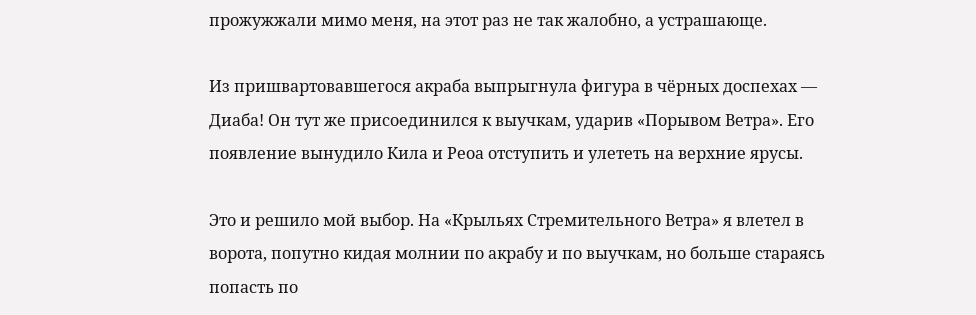прожужжали мимо меня, на этот раз не так жалобно, а устрашающе.

Из пришвартовавшегося акраба выпрыгнула фигура в чёрных доспехах — Диаба! Он тут же присоединился к выучкам, ударив «Порывом Ветра». Его появление вынудило Кила и Реоа отступить и улететь на верхние ярусы.

Это и решило мой выбор. На «Крыльях Стремительного Ветра» я влетел в ворота, попутно кидая молнии по акрабу и по выучкам, но больше стараясь попасть по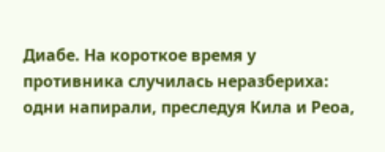Диабе. На короткое время у противника случилась неразбериха: одни напирали, преследуя Кила и Реоа,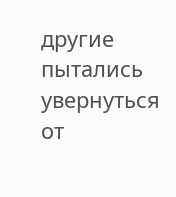другие пытались увернуться от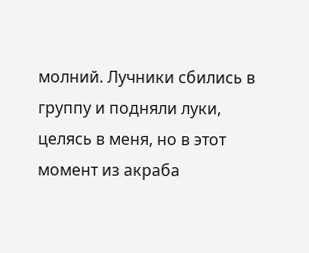молний. Лучники сбились в группу и подняли луки, целясь в меня, но в этот момент из акраба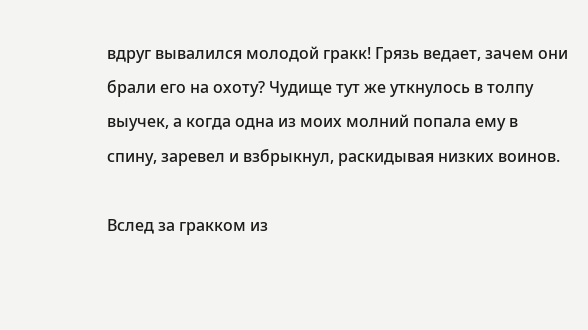вдруг вывалился молодой гракк! Грязь ведает, зачем они брали его на охоту? Чудище тут же уткнулось в толпу выучек, а когда одна из моих молний попала ему в спину, заревел и взбрыкнул, раскидывая низких воинов.

Вслед за гракком из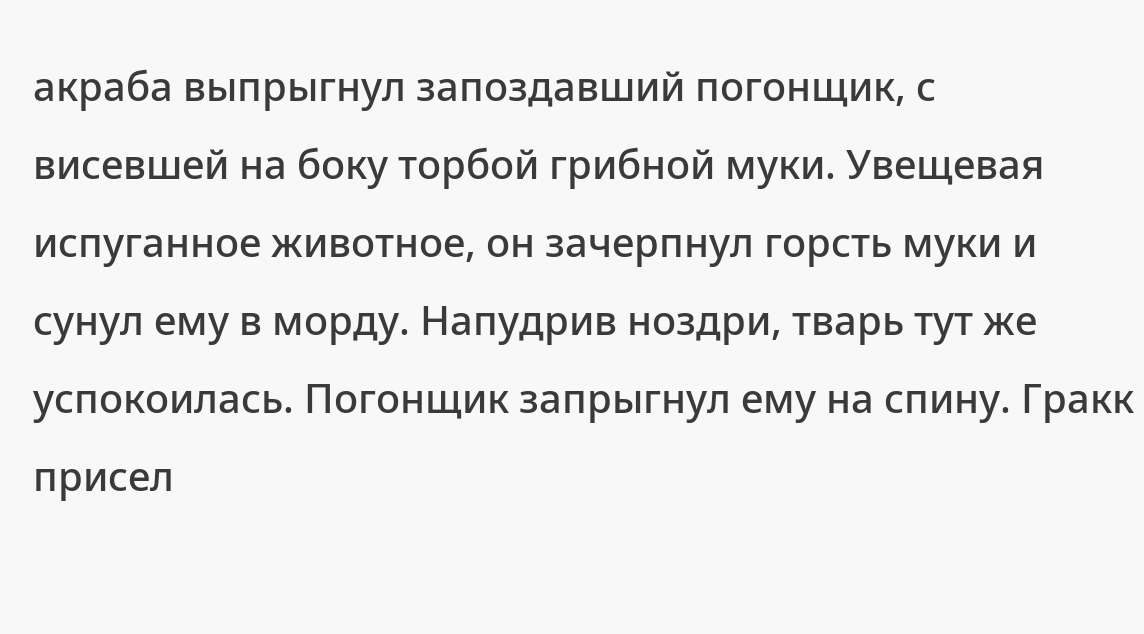акраба выпрыгнул запоздавший погонщик, с висевшей на боку торбой грибной муки. Увещевая испуганное животное, он зачерпнул горсть муки и сунул ему в морду. Напудрив ноздри, тварь тут же успокоилась. Погонщик запрыгнул ему на спину. Гракк присел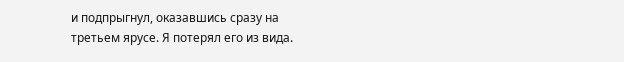и подпрыгнул, оказавшись сразу на третьем ярусе. Я потерял его из вида.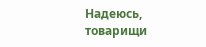Надеюсь, товарищи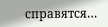справятся…